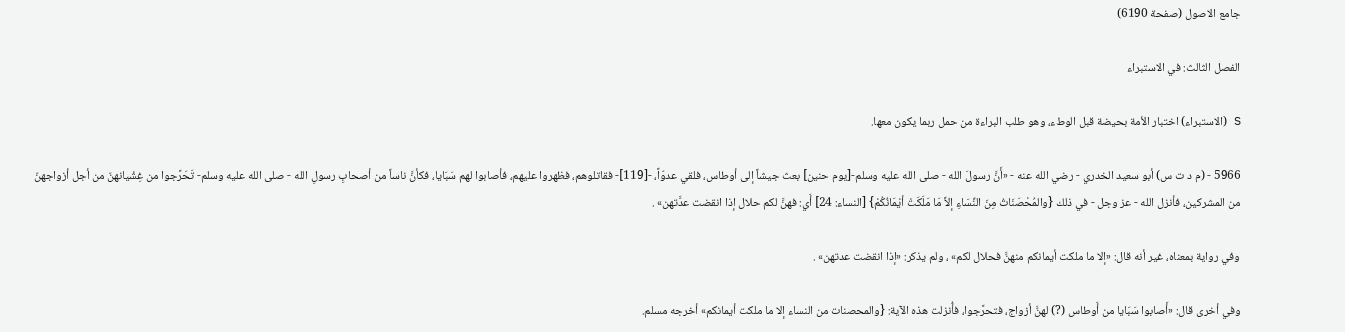جامع الاصول (صفحة 6190)

الفصل الثالث: في الاستبراء

S (الاستبراء) اختبار الأمة بحيضة قبل الوطء، وهو طلب البراءة من حمل ربما يكون معها.

5966 - (م د ت س) أبو سعيد الخدري - رضي الله عنه - «أَنَّ رسولَ الله - صلى الله عليه وسلم-[يوم حنين] بعث جيشاً إلى أوطاس، فلقي عدوّاً، -[119]- فقاتلوهم، فظهروا عليهم، فأصابوا لهم سَبَايا، فكأنَّ ناساً من أصحابِ رسولِ الله - صلى الله عليه وسلم- تَحَرَّجوا من غِشْيانهنّ من أجل أزواجهنّ من المشركين، فأنزل الله - عز وجل - في ذلك {والمُحْصَنَاتُ مِنَ النِّسَاءِ إلاَّ مَا مَلَكَتْ أيْمَانُكُمْ} [النساء: 24] أَي: فهنَّ لكم حلال إذا انقضت عدَّتهن» .

وفي رواية بمعناه، غير أنه قال: «إلا ما ملكت أيمانكم منهنَّ فحلال لكم» ، ولم يذكر: «إذا انقضت عدتهن» .

وفي أخرى قال: «أَصابوا سَبَايا من أَوطاس (?) لهنَّ أزواج، فتحرَّجوا، فأُنزلت هذه الآية: {والمحصنات من النساء إلا ما ملكت أيمانكم» أخرجه مسلم.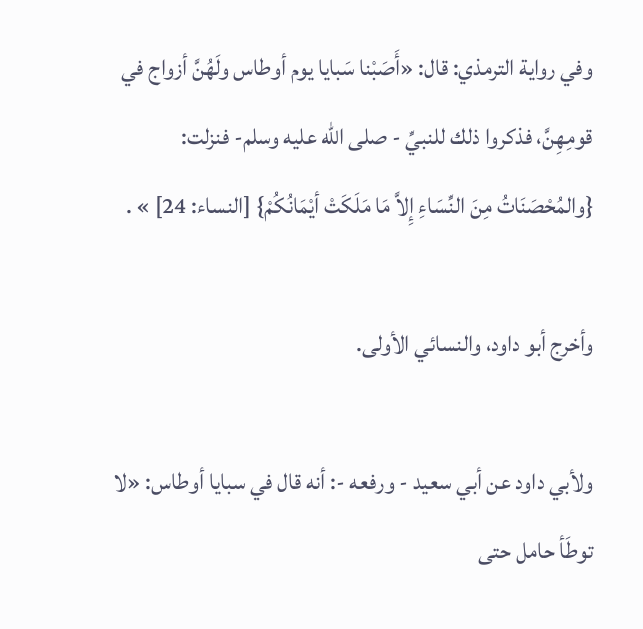وفي رواية الترمذي: قال: «أَصَبْنا سَبايا يوم أوطاس ولَهُنَّ أزواج في قومِهِنَّ، فذكروا ذلك للنبيِّ - صلى الله عليه وسلم- فنزلت: {والمُحْصَنَاتُ مِنَ النِّسَاءِ إِلاَّ مَا مَلَكَتْ أيْمَانُكُمْ} [النساء: 24] » .

وأخرج أبو داود، والنسائي الأولى.

ولأبي داود عن أبي سعيد - ورفعه -: أنه قال في سبايا أوطاس: «لا توطَأ حامل حتى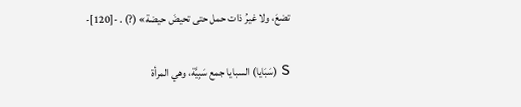تضعَ، ولا غيرُ ذات حمل حتى تحيضَ حيضة» (?) . -[120]-

S (سَبَايا) السبايا جمع سَبِيَّة، وهي المرأة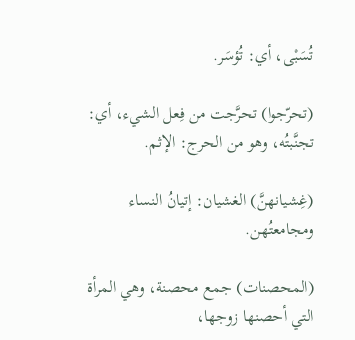تُسَبْى، أي: تُؤسَر.

(تحرّجوا) تحرَّجت من فِعل الشيء، أي: تجنَّبتُه، وهو من الحرج: الإثم.

(غِشيانهنَّ) الغشيان: إتيانُ النساء ومجامعتُهن.

(المحصنات) جمع محصنة، وهي المرأة التي أحصنها زوجها،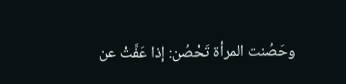وحَصُنت المرأة تَحْصُن: إذا عَفَّتْ عن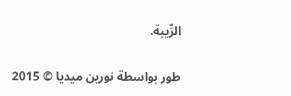الرِّيبة.

طور بواسطة نورين ميديا © 2015